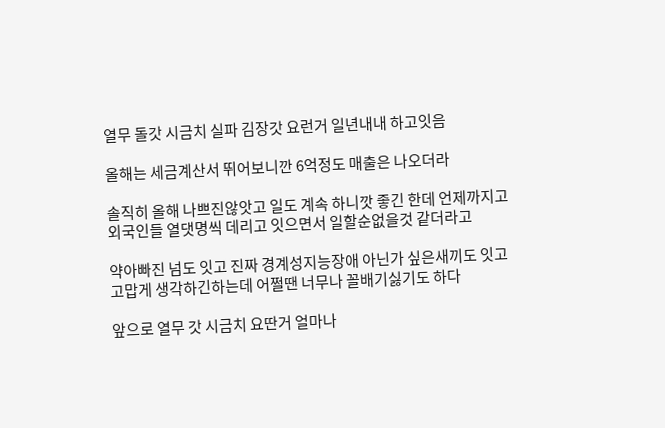열무 돌갓 시금치 실파 김장갓 요런거 일년내내 하고잇음

올해는 세금계산서 뛰어보니깐 6억정도 매출은 나오더라

솔직히 올해 나쁘진않앗고 일도 계속 하니깟 좋긴 한데 언제까지고 외국인들 열댓명씩 데리고 잇으면서 일할순없을것 같더라고

약아빠진 넘도 잇고 진짜 경계성지능장애 아닌가 싶은새끼도 잇고 고맙게 생각하긴하는데 어쩔땐 너무나 꼴배기싫기도 하다

앞으로 열무 갓 시금치 요딴거 얼마나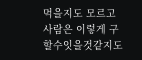먹을지도 모르고 사람은 이렇게 구할수잇을것같지도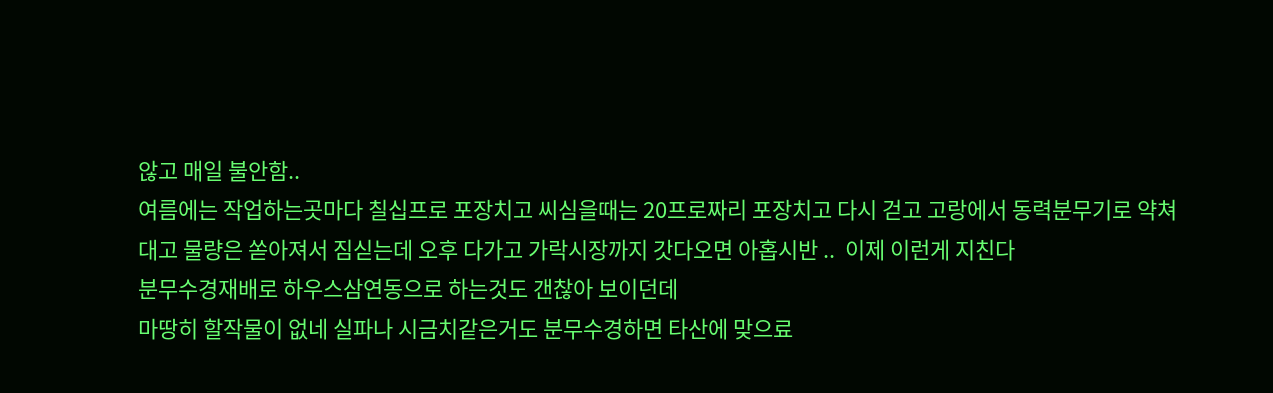않고 매일 불안함..
여름에는 작업하는곳마다 칠십프로 포장치고 씨심을때는 20프로짜리 포장치고 다시 걷고 고랑에서 동력분무기로 약쳐대고 물량은 쏟아져서 짐싣는데 오후 다가고 가락시장까지 갓다오면 아홉시반 ..  이제 이런게 지친다
분무수경재배로 하우스삼연동으로 하는것도 갠찮아 보이던데
마땅히 할작물이 없네 실파나 시금치같은거도 분무수경하면 타산에 맞으료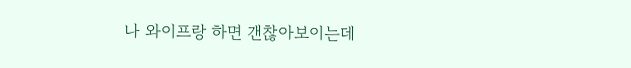나 와이프랑 하면 갠찮아보이는데